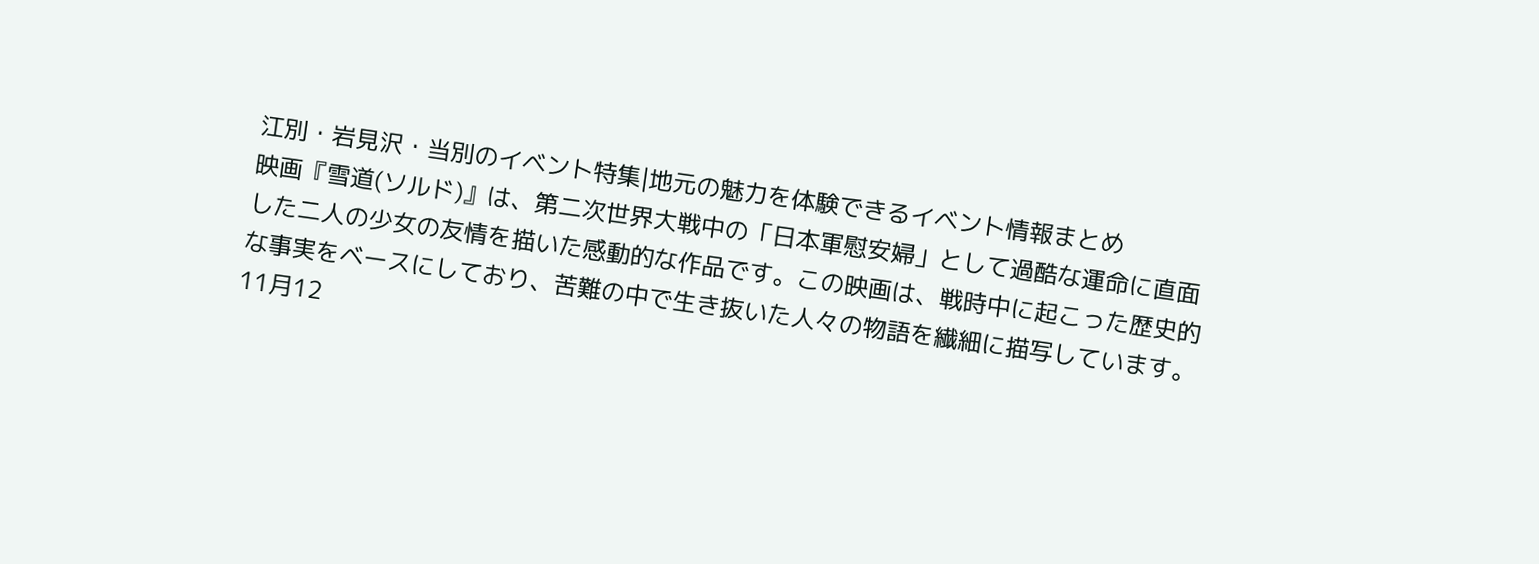江別・岩見沢・当別のイベント特集|地元の魅力を体験できるイベント情報まとめ
映画『雪道(ソルド)』は、第二次世界大戦中の「日本軍慰安婦」として過酷な運命に直面した二人の少女の友情を描いた感動的な作品です。この映画は、戦時中に起こった歴史的な事実をベースにしており、苦難の中で生き抜いた人々の物語を繊細に描写しています。
11月12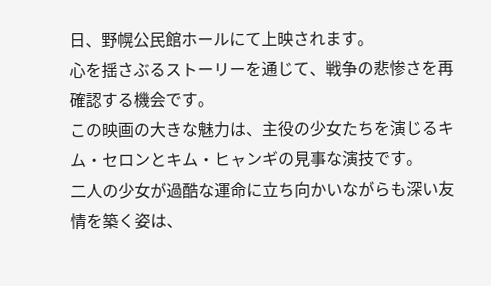日、野幌公民館ホールにて上映されます。
心を揺さぶるストーリーを通じて、戦争の悲惨さを再確認する機会です。
この映画の大きな魅力は、主役の少女たちを演じるキム・セロンとキム・ヒャンギの見事な演技です。
二人の少女が過酷な運命に立ち向かいながらも深い友情を築く姿は、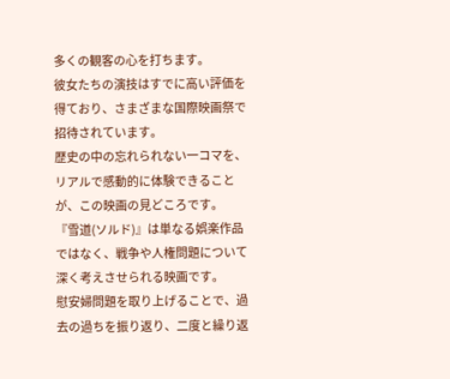多くの観客の心を打ちます。
彼女たちの演技はすでに高い評価を得ており、さまざまな国際映画祭で招待されています。
歴史の中の忘れられない一コマを、リアルで感動的に体験できることが、この映画の見どころです。
『雪道(ソルド)』は単なる娯楽作品ではなく、戦争や人権問題について深く考えさせられる映画です。
慰安婦問題を取り上げることで、過去の過ちを振り返り、二度と繰り返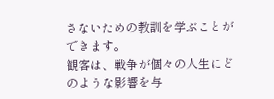さないための教訓を学ぶことができます。
観客は、戦争が個々の人生にどのような影響を与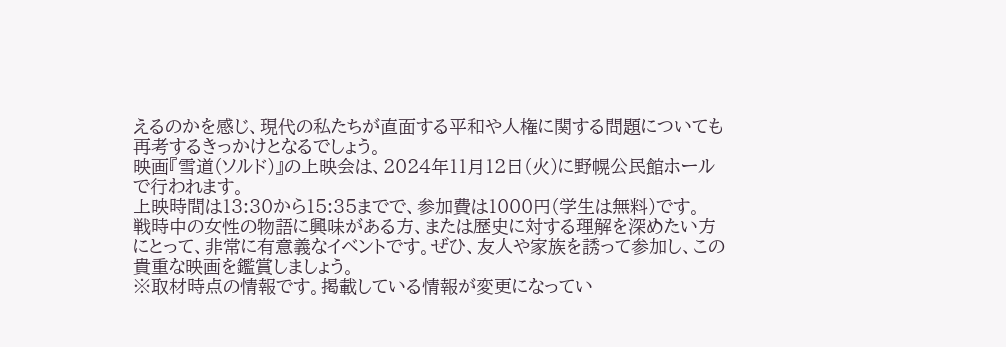えるのかを感じ、現代の私たちが直面する平和や人権に関する問題についても再考するきっかけとなるでしょう。
映画『雪道(ソルド)』の上映会は、2024年11月12日(火)に野幌公民館ホールで行われます。
上映時間は13:30から15:35までで、参加費は1000円(学生は無料)です。
戦時中の女性の物語に興味がある方、または歴史に対する理解を深めたい方にとって、非常に有意義なイベントです。ぜひ、友人や家族を誘って参加し、この貴重な映画を鑑賞しましょう。
※取材時点の情報です。掲載している情報が変更になってい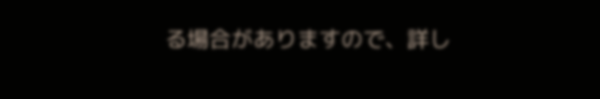る場合がありますので、詳し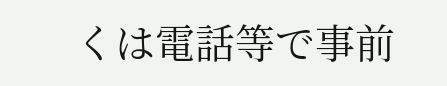くは電話等で事前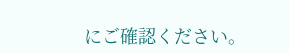にご確認ください。